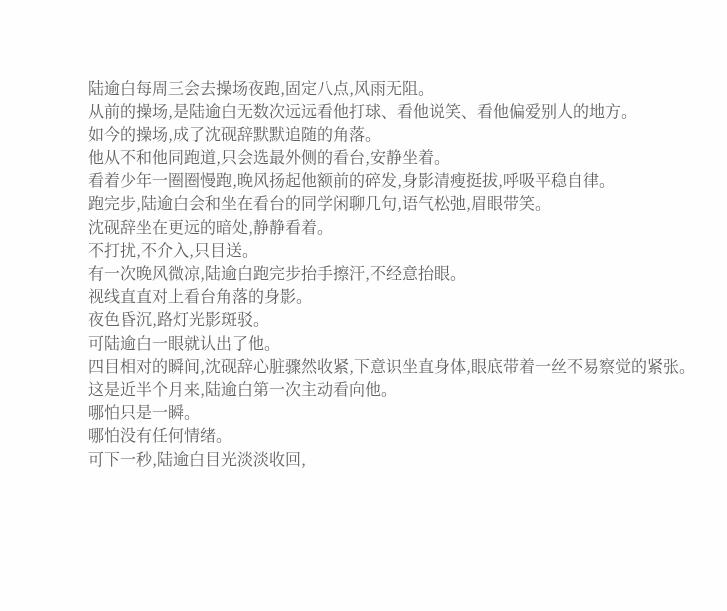陆逾白每周三会去操场夜跑,固定八点,风雨无阻。
从前的操场,是陆逾白无数次远远看他打球、看他说笑、看他偏爱别人的地方。
如今的操场,成了沈砚辞默默追随的角落。
他从不和他同跑道,只会选最外侧的看台,安静坐着。
看着少年一圈圈慢跑,晚风扬起他额前的碎发,身影清瘦挺拔,呼吸平稳自律。
跑完步,陆逾白会和坐在看台的同学闲聊几句,语气松弛,眉眼带笑。
沈砚辞坐在更远的暗处,静静看着。
不打扰,不介入,只目送。
有一次晚风微凉,陆逾白跑完步抬手擦汗,不经意抬眼。
视线直直对上看台角落的身影。
夜色昏沉,路灯光影斑驳。
可陆逾白一眼就认出了他。
四目相对的瞬间,沈砚辞心脏骤然收紧,下意识坐直身体,眼底带着一丝不易察觉的紧张。
这是近半个月来,陆逾白第一次主动看向他。
哪怕只是一瞬。
哪怕没有任何情绪。
可下一秒,陆逾白目光淡淡收回,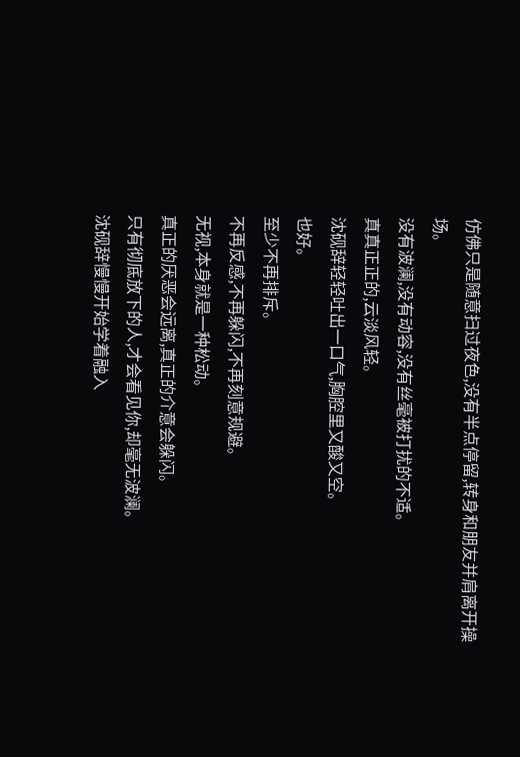仿佛只是随意扫过夜色,没有半点停留,转身和朋友并肩离开操场。
没有波澜,没有动容,没有丝毫被打扰的不适。
真真正正的,云淡风轻。
沈砚辞轻轻吐出一口气,胸腔里又酸又空。
也好。
至少不再排斥。
不再反感,不再躲闪,不再刻意规避。
无视,本身就是一种松动。
真正的厌恶会远离,真正的介意会躲闪。
只有彻底放下的人,才会看见你,却毫无波澜。
沈砚辞慢慢开始学着融入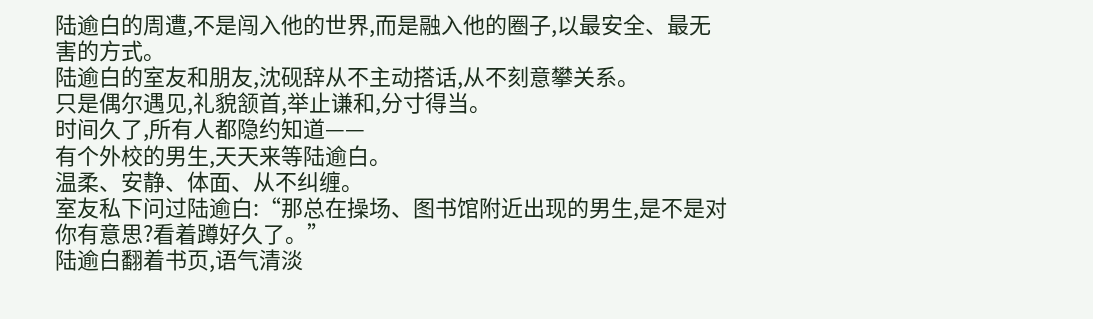陆逾白的周遭,不是闯入他的世界,而是融入他的圈子,以最安全、最无害的方式。
陆逾白的室友和朋友,沈砚辞从不主动搭话,从不刻意攀关系。
只是偶尔遇见,礼貌颔首,举止谦和,分寸得当。
时间久了,所有人都隐约知道——
有个外校的男生,天天来等陆逾白。
温柔、安静、体面、从不纠缠。
室友私下问过陆逾白:“那总在操场、图书馆附近出现的男生,是不是对你有意思?看着蹲好久了。”
陆逾白翻着书页,语气清淡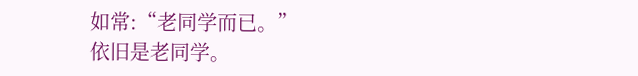如常:“老同学而已。”
依旧是老同学。